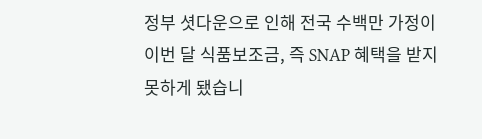정부 셧다운으로 인해 전국 수백만 가정이 이번 달 식품보조금, 즉 SNAP 혜택을 받지 못하게 됐습니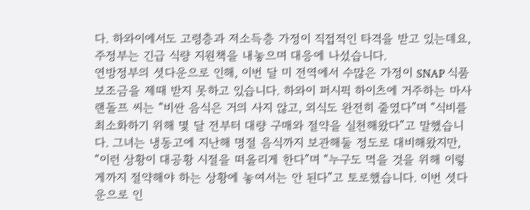다. 하와이에서도 고령층과 저소득층 가정이 직접적인 타격을 받고 있는데요, 주정부는 긴급 식량 지원책을 내놓으며 대응에 나섰습니다.
연방정부의 셧다운으로 인해, 이번 달 미 전역에서 수많은 가정이 SNAP 식품보조금을 제때 받지 못하고 있습니다. 하와이 퍼시픽 하이츠에 거주하는 마사 랜돌프 씨는 “비싼 음식은 거의 사지 않고, 외식도 완전히 줄였다”며 “식비를 최소화하기 위해 몇 달 전부터 대량 구매와 절약을 실천해왔다”고 말했습니다. 그녀는 냉동고에 지난해 명절 음식까지 보관해둘 정도로 대비해왔지만, “이런 상황이 대공황 시절을 떠올리게 한다”며 “누구도 먹을 것을 위해 이렇게까지 절약해야 하는 상황에 놓여서는 안 된다”고 토로했습니다. 이번 셧다운으로 인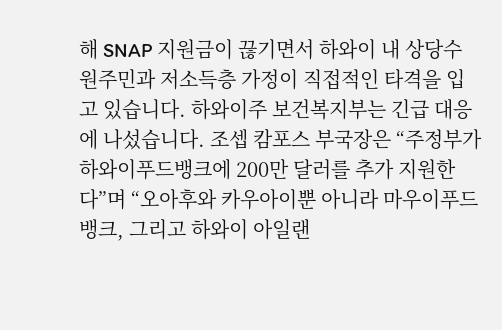해 SNAP 지원금이 끊기면서 하와이 내 상당수 원주민과 저소득층 가정이 직접적인 타격을 입고 있습니다. 하와이주 보건복지부는 긴급 대응에 나섰습니다. 조셉 캄포스 부국장은 “주정부가 하와이푸드뱅크에 200만 달러를 추가 지원한다”며 “오아후와 카우아이뿐 아니라 마우이푸드뱅크, 그리고 하와이 아일랜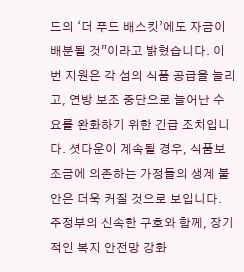드의 ‘더 푸드 배스킷’에도 자금이 배분될 것”이라고 밝혔습니다. 이번 지원은 각 섬의 식품 공급을 늘리고, 연방 보조 중단으로 늘어난 수요를 완화하기 위한 긴급 조치입니다. 셧다운이 계속될 경우, 식품보조금에 의존하는 가정들의 생계 불안은 더욱 커질 것으로 보입니다. 주정부의 신속한 구호와 함께, 장기적인 복지 안전망 강화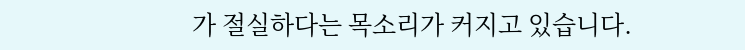가 절실하다는 목소리가 커지고 있습니다.